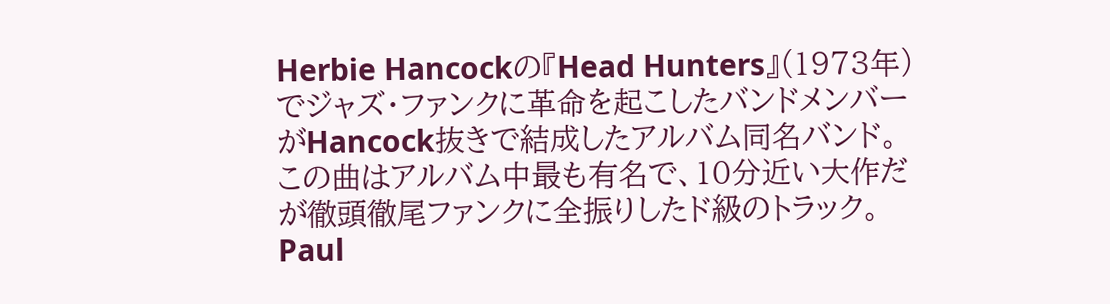Herbie Hancockの『Head Hunters』(1973年)でジャズ・ファンクに革命を起こしたバンドメンバーがHancock抜きで結成したアルバム同名バンド。
この曲はアルバム中最も有名で、10分近い大作だが徹頭徹尾ファンクに全振りしたド級のトラック。
Paul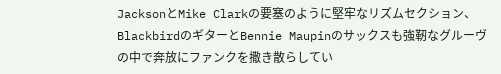JacksonとMike Clarkの要塞のように堅牢なリズムセクション、BlackbirdのギターとBennie Maupinのサックスも強靭なグルーヴの中で奔放にファンクを撒き散らしてい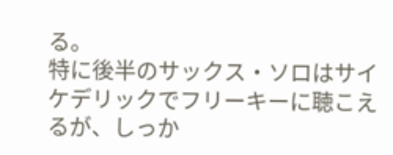る。
特に後半のサックス・ソロはサイケデリックでフリーキーに聴こえるが、しっか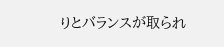りとバランスが取られ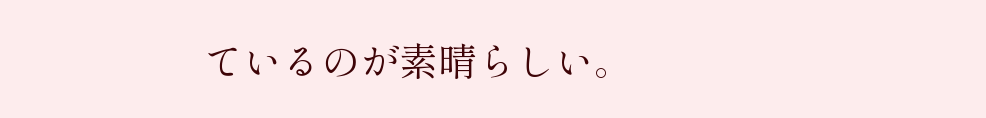ているのが素晴らしい。